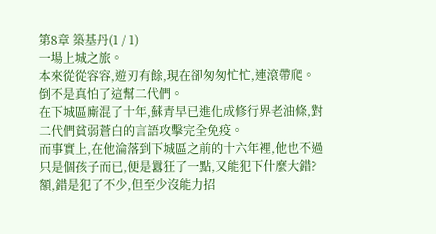第8章 築基丹(1 / 1)
一場上城之旅。
本來從從容容,遊刃有餘,現在卻匆匆忙忙,連滾帶爬。
倒不是真怕了這幫二代們。
在下城區廝混了十年,蘇青早已進化成修行界老油條,對二代們貧弱蒼白的言語攻擊完全免疫。
而事實上,在他淪落到下城區之前的十六年裡,他也不過只是個孩子而已,便是囂狂了一點,又能犯下什麼大錯?
額,錯是犯了不少,但至少沒能力招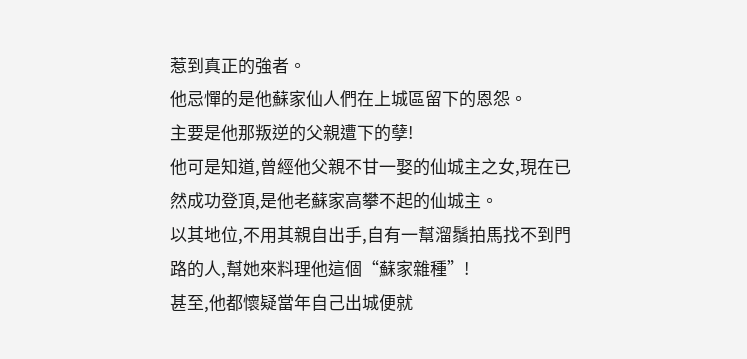惹到真正的強者。
他忌憚的是他蘇家仙人們在上城區留下的恩怨。
主要是他那叛逆的父親遭下的孽!
他可是知道,曾經他父親不甘一娶的仙城主之女,現在已然成功登頂,是他老蘇家高攀不起的仙城主。
以其地位,不用其親自出手,自有一幫溜鬚拍馬找不到門路的人,幫她來料理他這個“蘇家雜種”!
甚至,他都懷疑當年自己出城便就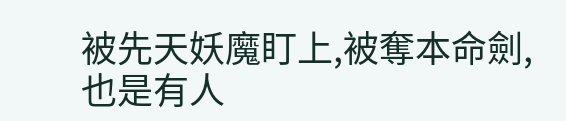被先天妖魔盯上,被奪本命劍,也是有人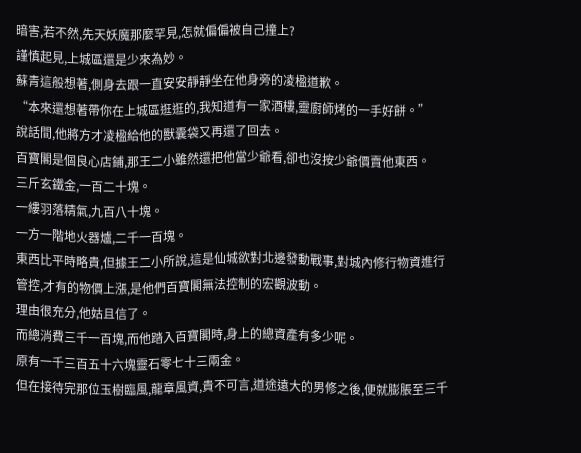暗害,若不然,先天妖魔那麼罕見,怎就偏偏被自己撞上?
謹慎起見,上城區還是少來為妙。
蘇青這般想著,側身去跟一直安安靜靜坐在他身旁的凌楹道歉。
“本來還想著帶你在上城區逛逛的,我知道有一家酒樓,靈廚師烤的一手好餅。”
說話間,他將方才凌楹給他的獸囊袋又再還了回去。
百寶閣是個良心店鋪,那王二小雖然還把他當少爺看,卻也沒按少爺價賣他東西。
三斤玄鐵金,一百二十塊。
一縷羽落精氣,九百八十塊。
一方一階地火器爐,二千一百塊。
東西比平時略貴,但據王二小所說,這是仙城欲對北邊發動戰事,對城內修行物資進行管控,才有的物價上漲,是他們百寶閣無法控制的宏觀波動。
理由很充分,他姑且信了。
而總消費三千一百塊,而他踏入百寶閣時,身上的總資產有多少呢。
原有一千三百五十六塊靈石零七十三兩金。
但在接待完那位玉樹臨風,龍章風資,貴不可言,道途遠大的男修之後,便就膨脹至三千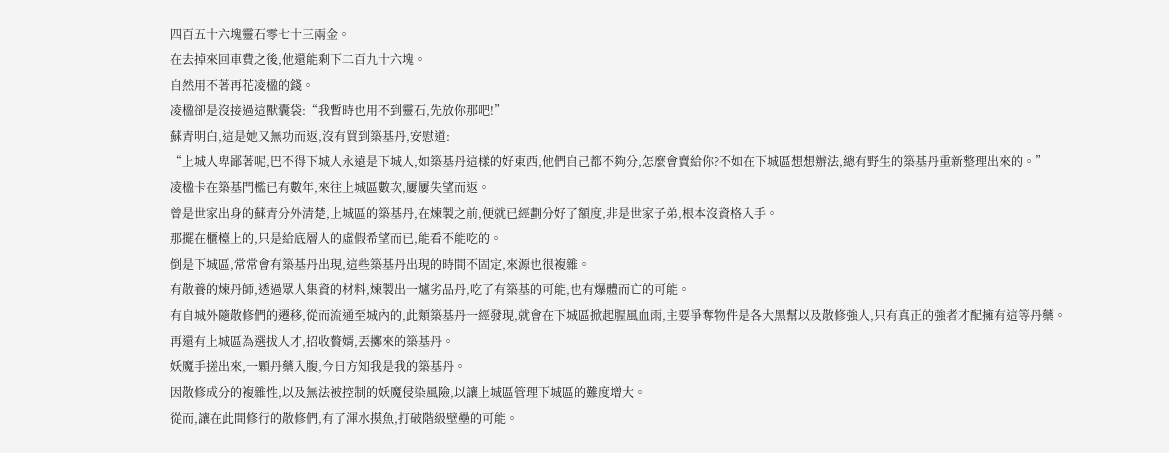四百五十六塊靈石零七十三兩金。
在去掉來回車費之後,他還能剩下二百九十六塊。
自然用不著再花凌楹的錢。
凌楹卻是沒接過這獸囊袋:“我暫時也用不到靈石,先放你那吧!”
蘇青明白,這是她又無功而返,沒有買到築基丹,安慰道:
“上城人卑鄙著呢,巴不得下城人永遠是下城人,如築基丹這樣的好東西,他們自己都不夠分,怎麼會賣給你?不如在下城區想想辦法,總有野生的築基丹重新整理出來的。”
凌楹卡在築基門檻已有數年,來往上城區數次,屢屢失望而返。
曾是世家出身的蘇青分外清楚,上城區的築基丹,在煉製之前,便就已經劃分好了額度,非是世家子弟,根本沒資格入手。
那擺在櫃檯上的,只是給底層人的虛假希望而已,能看不能吃的。
倒是下城區,常常會有築基丹出現,這些築基丹出現的時間不固定,來源也很複雜。
有散養的煉丹師,透過眾人集資的材料,煉製出一爐劣品丹,吃了有築基的可能,也有爆體而亡的可能。
有自城外隨散修們的遷移,從而流通至城內的,此類築基丹一經發現,就會在下城區掀起腥風血雨,主要爭奪物件是各大黑幫以及散修強人,只有真正的強者才配擁有這等丹藥。
再還有上城區為選拔人才,招收贅婿,丟擲來的築基丹。
妖魔手搓出來,一顆丹藥入腹,今日方知我是我的築基丹。
因散修成分的複雜性,以及無法被控制的妖魔侵染風險,以讓上城區管理下城區的難度增大。
從而,讓在此間修行的散修們,有了渾水摸魚,打破階級壁壘的可能。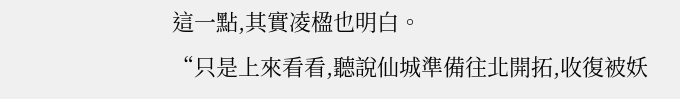這一點,其實凌楹也明白。
“只是上來看看,聽說仙城準備往北開拓,收復被妖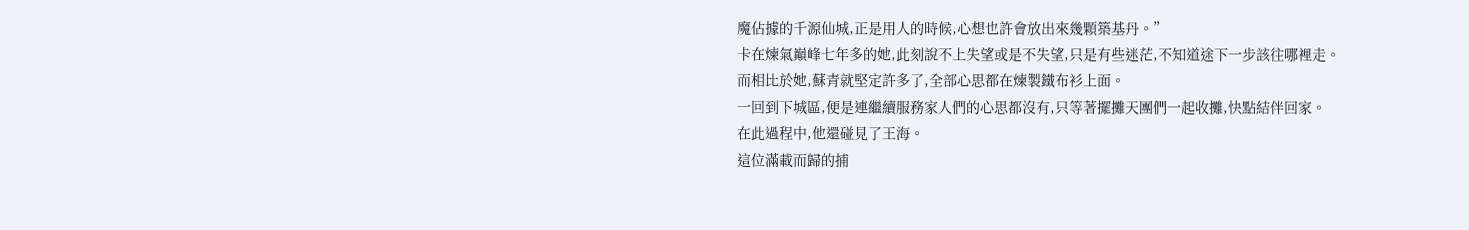魔佔據的千源仙城,正是用人的時候,心想也許會放出來幾顆築基丹。”
卡在煉氣巔峰七年多的她,此刻說不上失望或是不失望,只是有些迷茫,不知道途下一步該往哪裡走。
而相比於她,蘇青就堅定許多了,全部心思都在煉製鐵布衫上面。
一回到下城區,便是連繼續服務家人們的心思都沒有,只等著擺攤天團們一起收攤,快點結伴回家。
在此過程中,他還碰見了王海。
這位滿載而歸的捕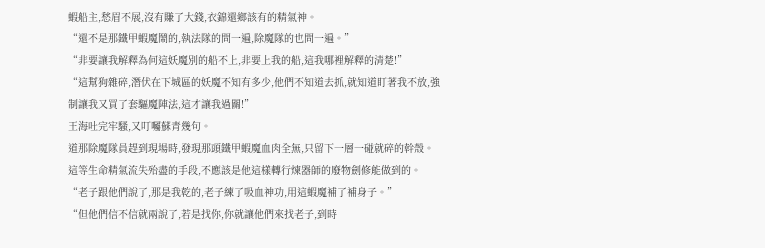蝦船主,愁眉不展,沒有賺了大錢,衣錦還鄉該有的精氣神。
“還不是那鐵甲蝦魔鬧的,執法隊的問一遍,除魔隊的也問一遍。”
“非要讓我解釋為何這妖魔別的船不上,非要上我的船,這我哪裡解釋的清楚!”
“這幫狗雜碎,潛伏在下城區的妖魔不知有多少,他們不知道去抓,就知道盯著我不放,強制讓我又買了套驅魔陣法,這才讓我過關!”
王海吐完牢騷,又叮囑蘇青幾句。
道那除魔隊員趕到現場時,發現那頭鐵甲蝦魔血肉全無,只留下一層一碰就碎的幹殼。
這等生命精氣流失殆盡的手段,不應該是他這樣轉行煉器師的廢物劍修能做到的。
“老子跟他們說了,那是我乾的,老子練了吸血神功,用這蝦魔補了補身子。”
“但他們信不信就兩說了,若是找你,你就讓他們來找老子,到時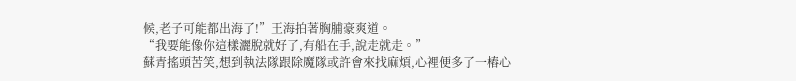候,老子可能都出海了!”王海拍著胸脯豪爽道。
“我要能像你這樣灑脫就好了,有船在手,說走就走。”
蘇青搖頭苦笑,想到執法隊跟除魔隊或許會來找麻煩,心裡便多了一樁心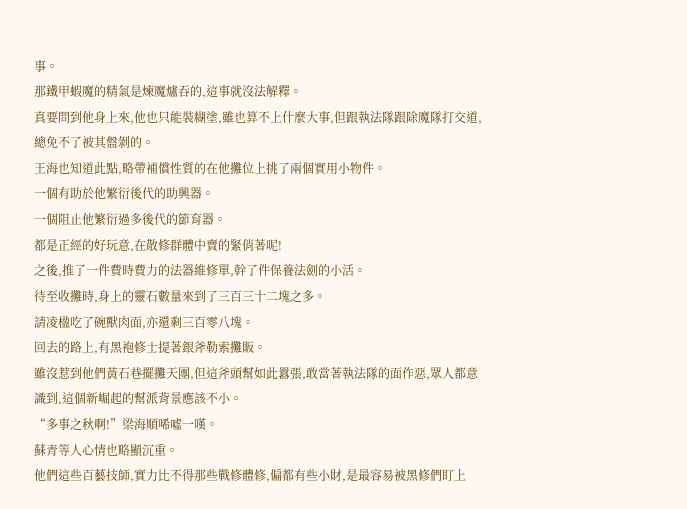事。
那鐵甲蝦魔的精氣是煉魔爐吞的,這事就沒法解釋。
真要問到他身上來,他也只能裝糊塗,雖也算不上什麼大事,但跟執法隊跟除魔隊打交道,總免不了被其盤剝的。
王海也知道此點,略帶補償性質的在他攤位上挑了兩個實用小物件。
一個有助於他繁衍後代的助興器。
一個阻止他繁衍過多後代的節育器。
都是正經的好玩意,在散修群體中賣的緊俏著呢!
之後,推了一件費時費力的法器維修單,幹了件保養法劍的小活。
待至收攤時,身上的靈石數量來到了三百三十二塊之多。
請凌楹吃了碗獸肉面,亦還剩三百零八塊。
回去的路上,有黑袍修士提著銀斧勒索攤販。
雖沒惹到他們黃石巷擺攤天團,但這斧頭幫如此囂張,敢當著執法隊的面作惡,眾人都意識到,這個新崛起的幫派背景應該不小。
“多事之秋啊!”梁海順唏噓一嘆。
蘇青等人心情也略顯沉重。
他們這些百藝技師,實力比不得那些戰修體修,偏都有些小財,是最容易被黑修們盯上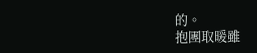的。
抱團取暖雖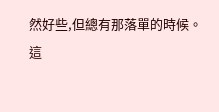然好些,但總有那落單的時候。
這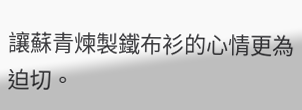讓蘇青煉製鐵布衫的心情更為迫切。